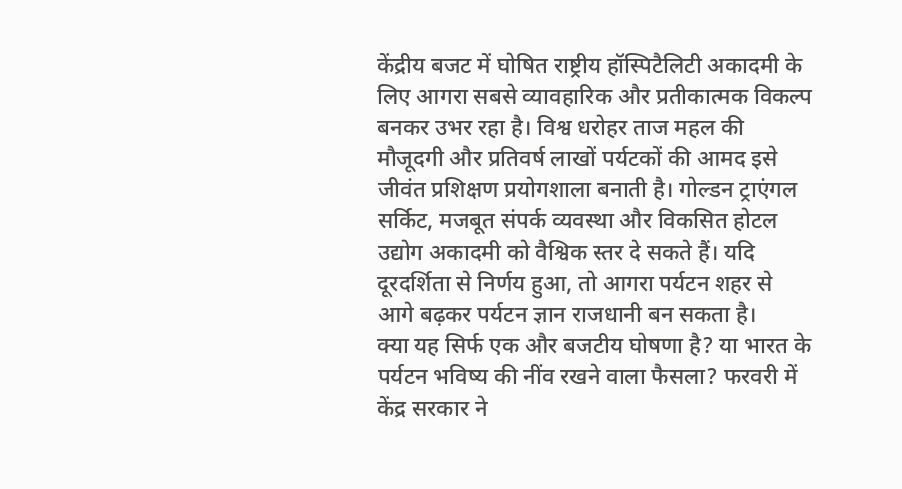केंद्रीय बजट में घोषित राष्ट्रीय हॉस्पिटैलिटी अकादमी के लिए आगरा सबसे व्यावहारिक और प्रतीकात्मक विकल्प बनकर उभर रहा है। विश्व धरोहर ताज महल की मौजूदगी और प्रतिवर्ष लाखों पर्यटकों की आमद इसे जीवंत प्रशिक्षण प्रयोगशाला बनाती है। गोल्डन ट्राएंगल सर्किट, मजबूत संपर्क व्यवस्था और विकसित होटल उद्योग अकादमी को वैश्विक स्तर दे सकते हैं। यदि दूरदर्शिता से निर्णय हुआ, तो आगरा पर्यटन शहर से आगे बढ़कर पर्यटन ज्ञान राजधानी बन सकता है।
क्या यह सिर्फ एक और बजटीय घोषणा है? या भारत के पर्यटन भविष्य की नींव रखने वाला फैसला? फरवरी में केंद्र सरकार ने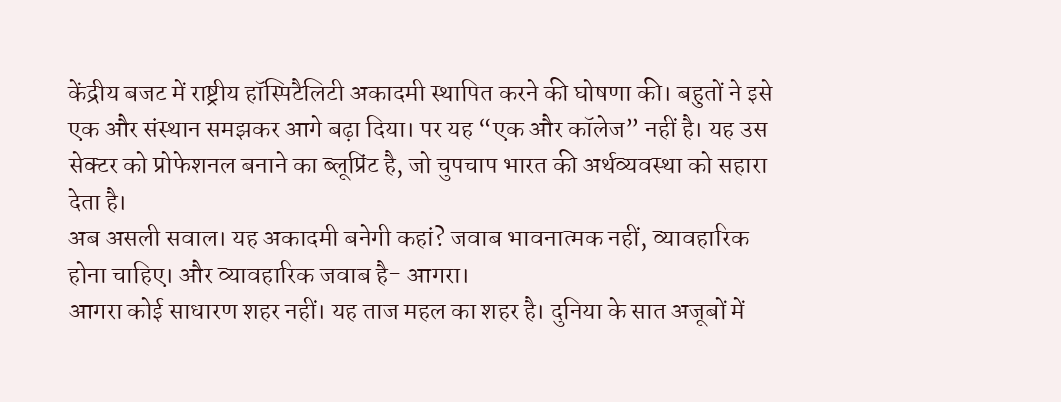केंद्रीय बजट में राष्ट्रीय हॉस्पिटैलिटी अकादमी स्थापित करने की घोषणा की। बहुतों ने इसे एक और संस्थान समझकर आगे बढ़ा दिया। पर यह “एक और कॉलेज” नहीं है। यह उस सेक्टर को प्रोफेशनल बनाने का ब्लूप्रिंट है, जो चुपचाप भारत की अर्थव्यवस्था को सहारा देता है।
अब असली सवाल। यह अकादमी बनेगी कहां? जवाब भावनात्मक नहीं, व्यावहारिक होना चाहिए। और व्यावहारिक जवाब है- आगरा।
आगरा कोई साधारण शहर नहीं। यह ताज महल का शहर है। दुनिया के सात अजूबों में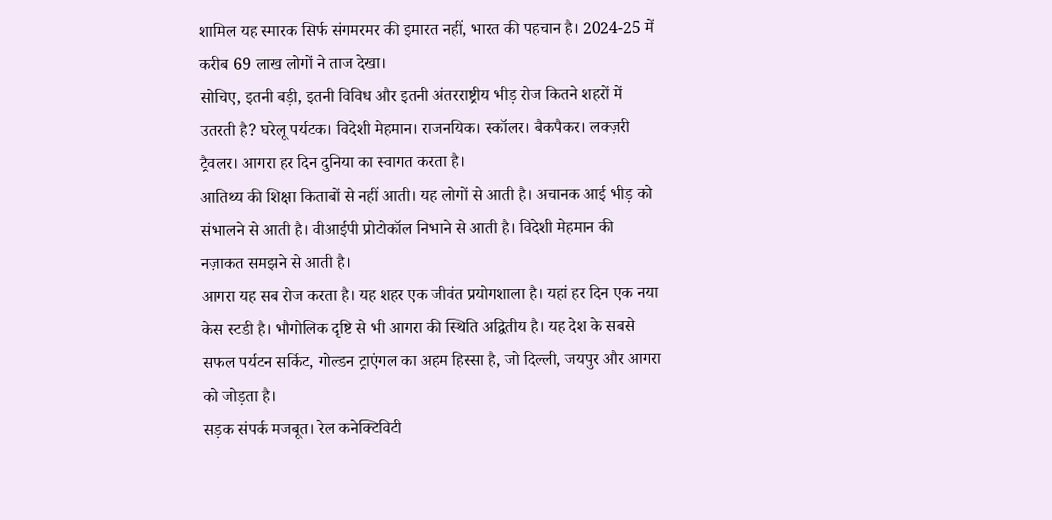शामिल यह स्मारक सिर्फ संगमरमर की इमारत नहीं, भारत की पहचान है। 2024-25 में करीब 69 लाख लोगों ने ताज देखा।
सोचिए, इतनी बड़ी, इतनी विविध और इतनी अंतरराष्ट्रीय भीड़ रोज कितने शहरों में उतरती है? घरेलू पर्यटक। विदेशी मेहमान। राजनयिक। स्कॉलर। बैकपैकर। लक्ज़री ट्रैवलर। आगरा हर दिन दुनिया का स्वागत करता है।
आतिथ्य की शिक्षा किताबों से नहीं आती। यह लोगों से आती है। अचानक आई भीड़ को संभालने से आती है। वीआईपी प्रोटोकॉल निभाने से आती है। विदेशी मेहमान की नज़ाकत समझने से आती है।
आगरा यह सब रोज करता है। यह शहर एक जीवंत प्रयोगशाला है। यहां हर दिन एक नया केस स्टडी है। भौगोलिक दृष्टि से भी आगरा की स्थिति अद्वितीय है। यह देश के सबसे सफल पर्यटन सर्किट, गोल्डन ट्राएंगल का अहम हिस्सा है, जो दिल्ली, जयपुर और आगरा को जोड़ता है।
सड़क संपर्क मजबूत। रेल कनेक्टिविटी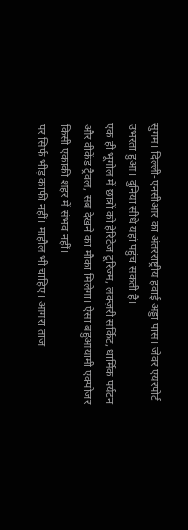सुगम। दिल्ली-एनसीआर का अंतरराष्ट्रीय हवाई अड्डा पास। जेवर एयरपोर्ट उभरता हुआ। दुनिया सीधे यहां पहुंच सकती है।
एक ही भूगोल में छात्रों को हेरिटेज टूरिज्म, लक्ज़री सर्किट, धार्मिक पर्यटन और वीकेंड ट्रैवल, सब देखने का मौका मिलेगा। ऐसा बहुआयामी एक्पोजर किसी एकाकी शहर में संभव नहीं।
पर सिर्फ भीड़ काफी नहीं। माहौल भी चाहिए। आगरा ताज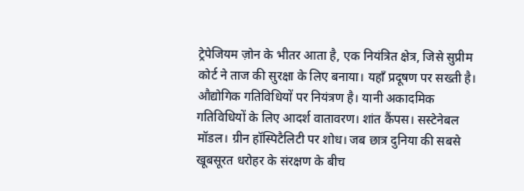ट्रेपेजियम ज़ोन के भीतर आता है, एक नियंत्रित क्षेत्र, जिसे सुप्रीम कोर्ट ने ताज की सुरक्षा के लिए बनाया। यहाँ प्रदूषण पर सख्ती है। औद्योगिक गतिविधियों पर नियंत्रण है। यानी अकादमिक गतिविधियों के लिए आदर्श वातावरण। शांत कैंपस। सस्टेनेबल मॉडल। ग्रीन हॉस्पिटैलिटी पर शोध। जब छात्र दुनिया की सबसे खूबसूरत धरोहर के संरक्षण के बीच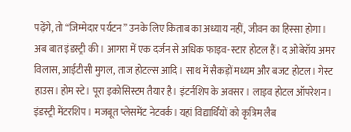पढ़ेंगे, तो “जिम्मेदार पर्यटन” उनके लिए किताब का अध्याय नहीं, जीवन का हिस्सा होगा।
अब बात इंडस्ट्री की। आगरा में एक दर्जन से अधिक फाइव-स्टार होटल हैं। द ओबेरॉय अमर विलास, आईटीसी मुगल, ताज होटल्स आदि। साथ में सैकड़ों मध्यम और बजट होटल। गेस्ट हाउस। होम स्टे। पूरा इकोसिस्टम तैयार है। इंटर्नशिप के अवसर। लाइव होटल ऑपरेशन। इंडस्ट्री मेंटरशिप। मजबूत प्लेसमेंट नेटवर्क। यहां विद्यार्थियों को कृत्रिम लैब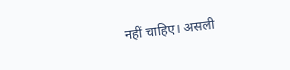नहीं चाहिए। असली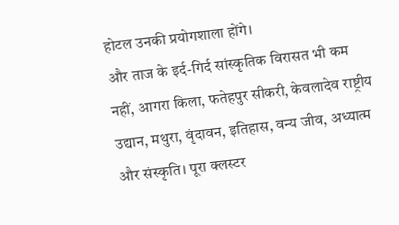होटल उनकी प्रयोगशाला होंगे।
और ताज के इर्द-गिर्द सांस्कृतिक विरासत भी कम नहीं, आगरा किला, फतेहपुर सीकरी, केवलादेव राष्ट्रीय उद्यान, मथुरा, वृंदावन, इतिहास, वन्य जीव, अध्यात्म और संस्कृति। पूरा क्लस्टर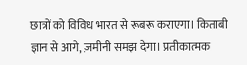छात्रों को विविध भारत से रूबरू कराएगा। किताबी ज्ञान से आगे, ज़मीनी समझ देगा। प्रतीकात्मक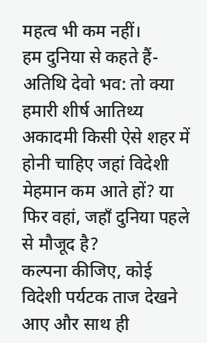महत्व भी कम नहीं।
हम दुनिया से कहते हैं- अतिथि देवो भव: तो क्या हमारी शीर्ष आतिथ्य अकादमी किसी ऐसे शहर में होनी चाहिए जहां विदेशी मेहमान कम आते हों? या फिर वहां, जहाँ दुनिया पहले से मौजूद है?
कल्पना कीजिए, कोई विदेशी पर्यटक ताज देखने आए और साथ ही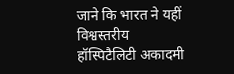जाने कि भारत ने यहीं विश्वस्तरीय हॉस्पिटैलिटी अकादमी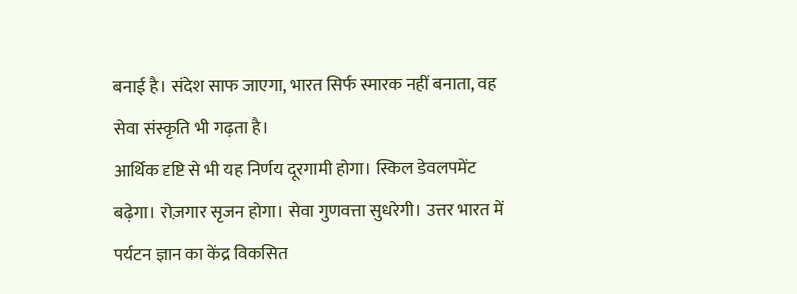बनाई है। संदेश साफ जाएगा, भारत सिर्फ स्मारक नहीं बनाता, वह सेवा संस्कृति भी गढ़ता है।
आर्थिक दृष्टि से भी यह निर्णय दूरगामी होगा। स्किल डेवलपमेंट बढ़ेगा। रोज़गार सृजन होगा। सेवा गुणवत्ता सुधरेगी। उत्तर भारत में पर्यटन ज्ञान का केंद्र विकसित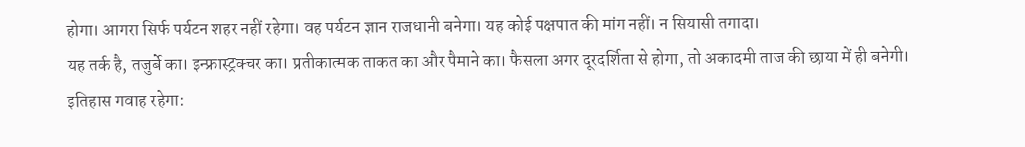होगा। आगरा सिर्फ पर्यटन शहर नहीं रहेगा। वह पर्यटन ज्ञान राजधानी बनेगा। यह कोई पक्षपात की मांग नहीं। न सियासी तगादा।
यह तर्क है, तजुर्बे का। इन्फ्रास्ट्रक्चर का। प्रतीकात्मक ताकत का और पैमाने का। फैसला अगर दूरदर्शिता से होगा, तो अकादमी ताज की छाया में ही बनेगी।
इतिहास गवाह रहेगा: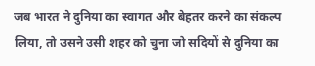जब भारत ने दुनिया का स्वागत और बेहतर करने का संकल्प लिया, तो उसने उसी शहर को चुना जो सदियों से दुनिया का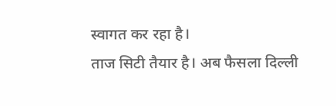स्वागत कर रहा है।
ताज सिटी तैयार है। अब फैसला दिल्ली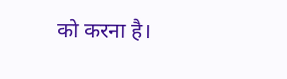को करना है।